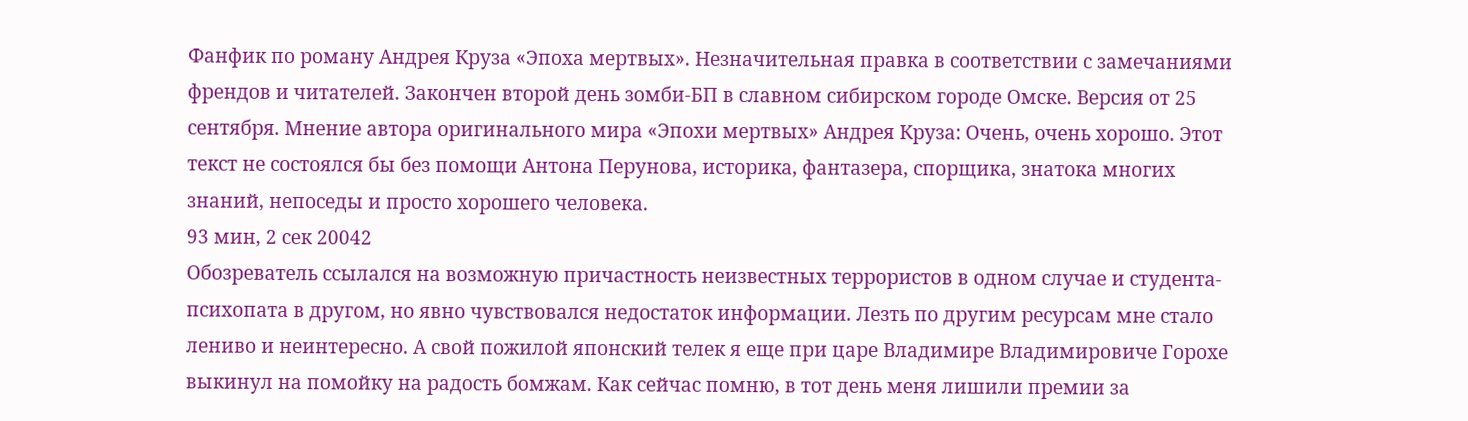Фанфик по роману Андрея Круза «Эпоха мертвых». Незначительная правка в соответствии с замечаниями френдов и читателей. Закончен второй день зомби-БП в славном сибирском городе Омске. Версия от 25 сентября. Мнение автора оригинального мира «Эпохи мертвых» Андрея Круза: Очень, очень хорошо. Этот текст не состоялся бы без помощи Антона Перунова, историка, фантазера, спорщика, знатока многих знаний, непоседы и просто хорошего человека.
93 мин, 2 сек 20042
Обозреватель ссылался на возможную причастность неизвестных террористов в одном случае и студента-психопата в другом, но явно чувствовался недостаток информации. Лезть по другим ресурсам мне стало лениво и неинтересно. А свой пожилой японский телек я еще при царе Владимире Владимировиче Горохе выкинул на помойку на радость бомжам. Как сейчас помню, в тот день меня лишили премии за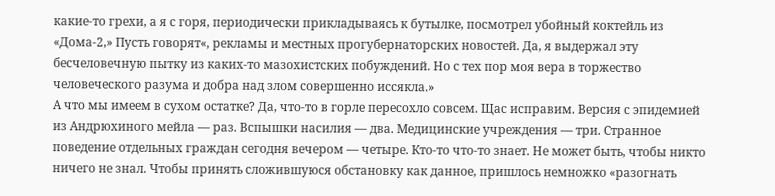какие-то грехи, а я с горя, периодически прикладываясь к бутылке, посмотрел убойный коктейль из «Дома-2,» Пусть говорят«, рекламы и местных прогубернаторских новостей. Да, я выдержал эту бесчеловечную пытку из каких-то мазохистских побуждений. Но с тех пор моя вера в торжество человеческого разума и добра над злом совершенно иссякла.»
А что мы имеем в сухом остатке? Да, что-то в горле пересохло совсем. Щас исправим. Версия с эпидемией из Андрюхиного мейла — раз. Вспышки насилия — два. Медицинские учреждения — три. Странное поведение отдельных граждан сегодня вечером — четыре. Кто-то что-то знает. Не может быть, чтобы никто ничего не знал. Чтобы принять сложившуюся обстановку как данное, пришлось немножко «разогнать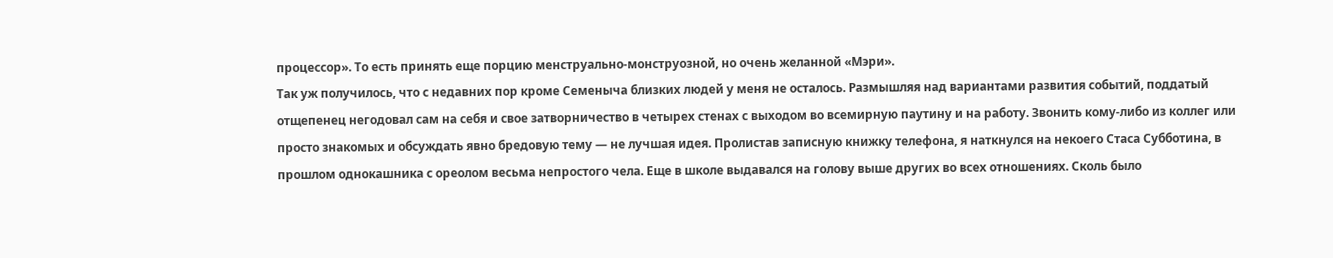процессор». То есть принять еще порцию менструально-монструозной, но очень желанной «Мэри».
Так уж получилось, что с недавних пор кроме Семеныча близких людей у меня не осталось. Размышляя над вариантами развития событий, поддатый отщепенец негодовал сам на себя и свое затворничество в четырех стенах с выходом во всемирную паутину и на работу. Звонить кому-либо из коллег или просто знакомых и обсуждать явно бредовую тему — не лучшая идея. Пролистав записную книжку телефона, я наткнулся на некоего Стаса Субботина, в прошлом однокашника с ореолом весьма непростого чела. Еще в школе выдавался на голову выше других во всех отношениях. Сколь было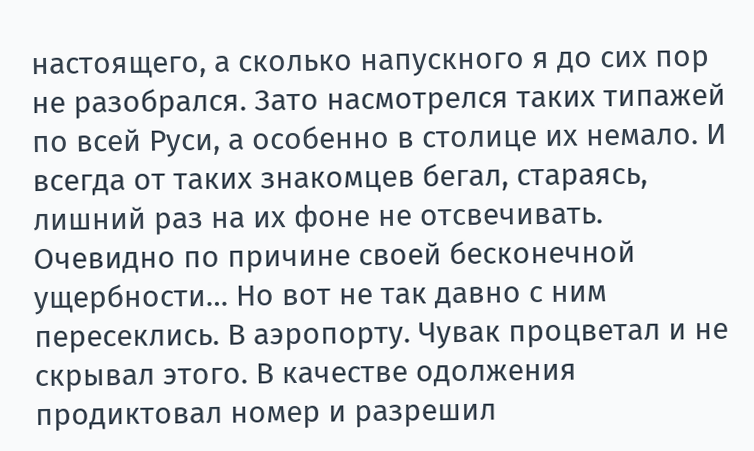настоящего, а сколько напускного я до сих пор не разобрался. Зато насмотрелся таких типажей по всей Руси, а особенно в столице их немало. И всегда от таких знакомцев бегал, стараясь, лишний раз на их фоне не отсвечивать. Очевидно по причине своей бесконечной ущербности… Но вот не так давно с ним пересеклись. В аэропорту. Чувак процветал и не скрывал этого. В качестве одолжения продиктовал номер и разрешил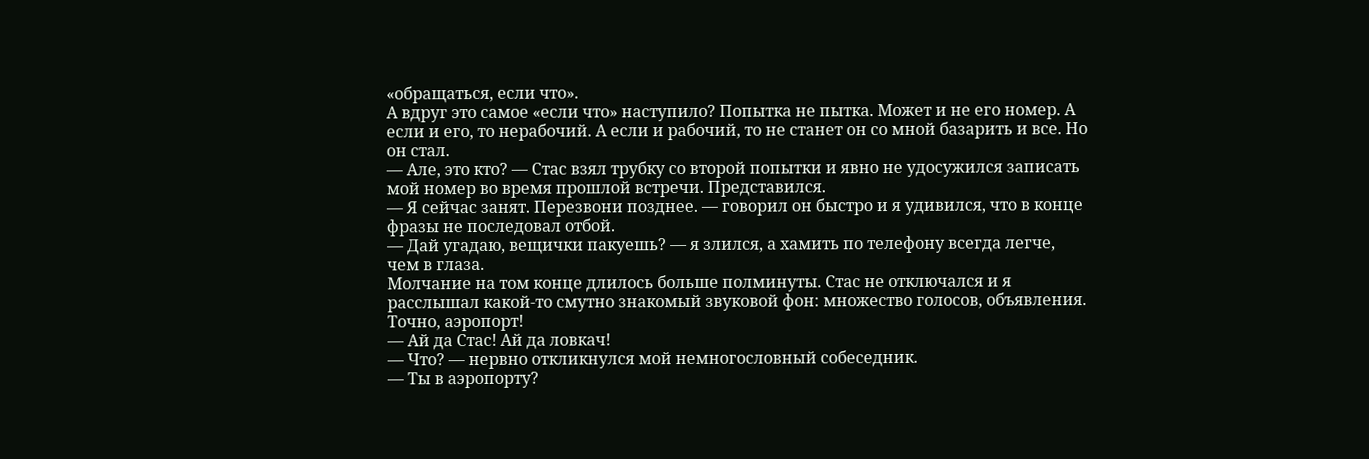«обращаться, если что».
А вдруг это самое «если что» наступило? Попытка не пытка. Может и не его номер. А если и его, то нерабочий. А если и рабочий, то не станет он со мной базарить и все. Но он стал.
— Але, это кто? — Стас взял трубку со второй попытки и явно не удосужился записать мой номер во время прошлой встречи. Представился.
— Я сейчас занят. Перезвони позднее. — говорил он быстро и я удивился, что в конце фразы не последовал отбой.
— Дай угадаю, вещички пакуешь? — я злился, а хамить по телефону всегда легче, чем в глаза.
Молчание на том конце длилось больше полминуты. Стас не отключался и я расслышал какой-то смутно знакомый звуковой фон: множество голосов, объявления. Точно, аэропорт!
— Ай да Стас! Ай да ловкач!
— Что? — нервно откликнулся мой немногословный собеседник.
— Ты в аэропорту?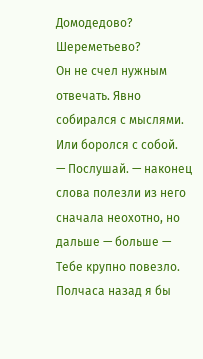Домодедово? Шереметьево?
Он не счел нужным отвечать. Явно собирался с мыслями. Или боролся с собой.
— Послушай. — наконец слова полезли из него сначала неохотно, но дальше — больше — Тебе крупно повезло. Полчаса назад я бы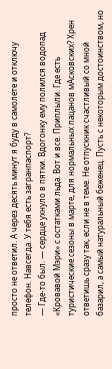просто не ответил. А через десять минут я буду в самолете и отключу телефон. Навсегда. У тебя есть загранпаспорт?
— Где-то был. — сердце ухнуло в пятки. Вдогонку ему полился водопад «Кровавой Мэри» с остатками льда. Вот и все. Приплыли. Где есть туристические сезоны в марте, для нормальных пацанов мАсковских? Хрен ответишь сразу так, если не в теме. Не отпускник счастливый со мной базарил, а самый натуральный беженец. Пусть с некоторым достоинством, но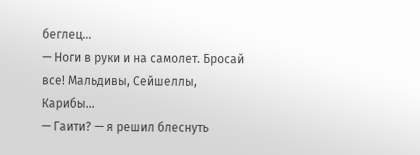беглец…
— Ноги в руки и на самолет. Бросай все! Мальдивы, Сейшеллы, Карибы…
— Гаити? — я решил блеснуть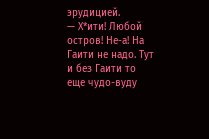эрудицией.
— Х*ити! Любой остров! Не-а! На Гаити не надо. Тут и без Гаити то еще чудо-вуду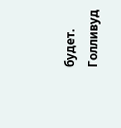будет. Голливуд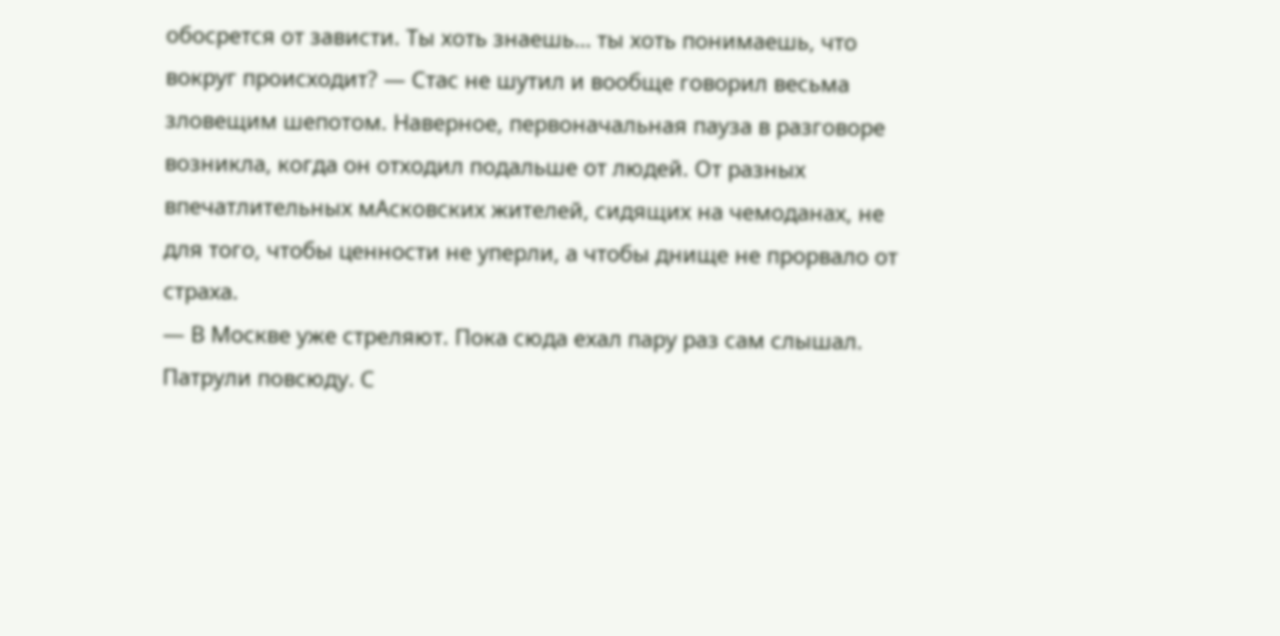обосрется от зависти. Ты хоть знаешь… ты хоть понимаешь, что вокруг происходит? — Стас не шутил и вообще говорил весьма зловещим шепотом. Наверное, первоначальная пауза в разговоре возникла, когда он отходил подальше от людей. От разных впечатлительных мАсковских жителей, сидящих на чемоданах, не для того, чтобы ценности не уперли, а чтобы днище не прорвало от страха.
— В Москве уже стреляют. Пока сюда ехал пару раз сам слышал. Патрули повсюду. С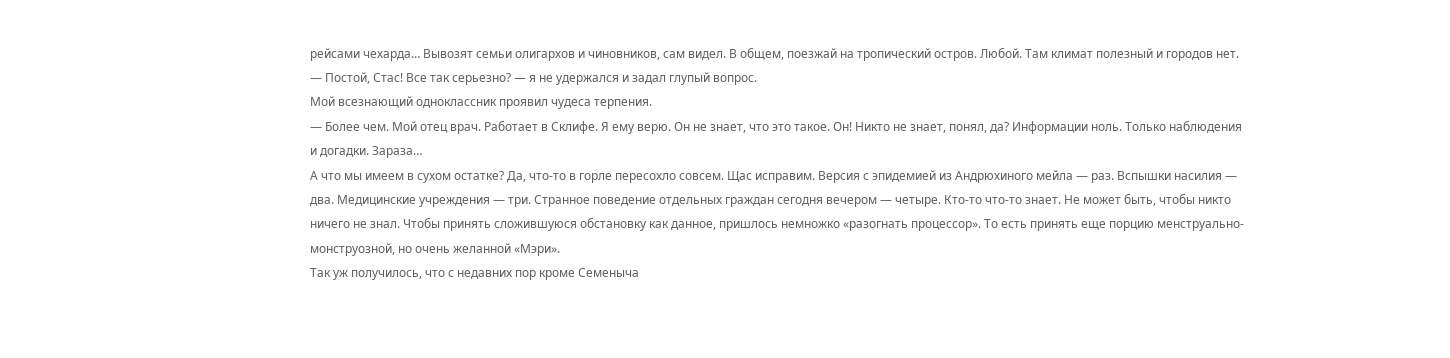рейсами чехарда… Вывозят семьи олигархов и чиновников, сам видел. В общем, поезжай на тропический остров. Любой. Там климат полезный и городов нет.
— Постой, Стас! Все так серьезно? — я не удержался и задал глупый вопрос.
Мой всезнающий одноклассник проявил чудеса терпения.
— Более чем. Мой отец врач. Работает в Склифе. Я ему верю. Он не знает, что это такое. Он! Никто не знает, понял, да? Информации ноль. Только наблюдения и догадки. Зараза…
А что мы имеем в сухом остатке? Да, что-то в горле пересохло совсем. Щас исправим. Версия с эпидемией из Андрюхиного мейла — раз. Вспышки насилия — два. Медицинские учреждения — три. Странное поведение отдельных граждан сегодня вечером — четыре. Кто-то что-то знает. Не может быть, чтобы никто ничего не знал. Чтобы принять сложившуюся обстановку как данное, пришлось немножко «разогнать процессор». То есть принять еще порцию менструально-монструозной, но очень желанной «Мэри».
Так уж получилось, что с недавних пор кроме Семеныча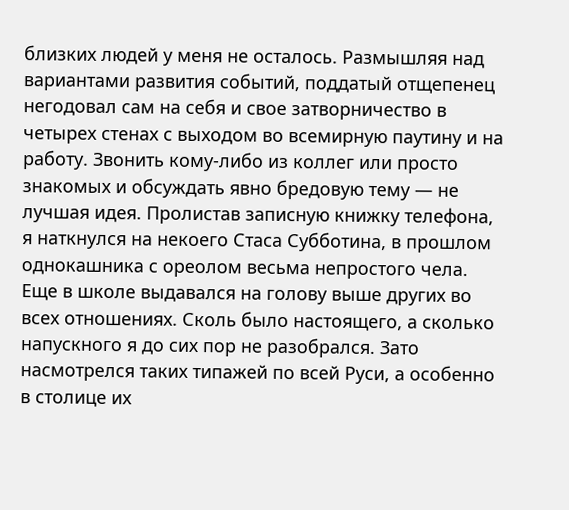близких людей у меня не осталось. Размышляя над вариантами развития событий, поддатый отщепенец негодовал сам на себя и свое затворничество в четырех стенах с выходом во всемирную паутину и на работу. Звонить кому-либо из коллег или просто знакомых и обсуждать явно бредовую тему — не лучшая идея. Пролистав записную книжку телефона, я наткнулся на некоего Стаса Субботина, в прошлом однокашника с ореолом весьма непростого чела. Еще в школе выдавался на голову выше других во всех отношениях. Сколь было настоящего, а сколько напускного я до сих пор не разобрался. Зато насмотрелся таких типажей по всей Руси, а особенно в столице их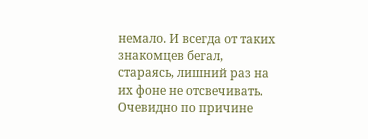немало. И всегда от таких знакомцев бегал, стараясь, лишний раз на их фоне не отсвечивать. Очевидно по причине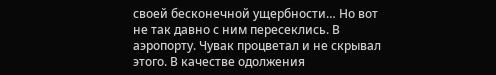своей бесконечной ущербности… Но вот не так давно с ним пересеклись. В аэропорту. Чувак процветал и не скрывал этого. В качестве одолжения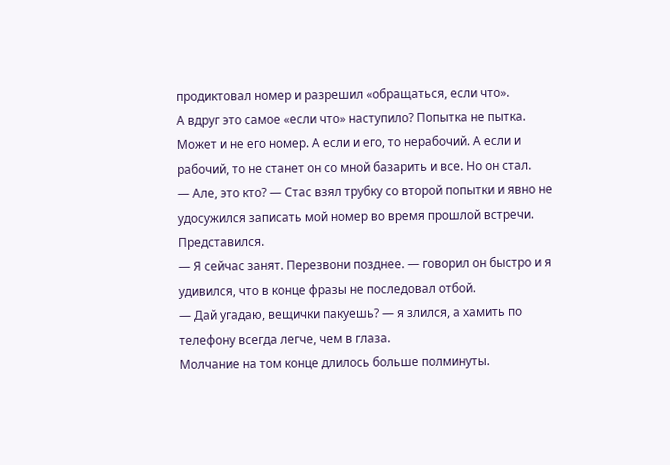продиктовал номер и разрешил «обращаться, если что».
А вдруг это самое «если что» наступило? Попытка не пытка. Может и не его номер. А если и его, то нерабочий. А если и рабочий, то не станет он со мной базарить и все. Но он стал.
— Але, это кто? — Стас взял трубку со второй попытки и явно не удосужился записать мой номер во время прошлой встречи. Представился.
— Я сейчас занят. Перезвони позднее. — говорил он быстро и я удивился, что в конце фразы не последовал отбой.
— Дай угадаю, вещички пакуешь? — я злился, а хамить по телефону всегда легче, чем в глаза.
Молчание на том конце длилось больше полминуты.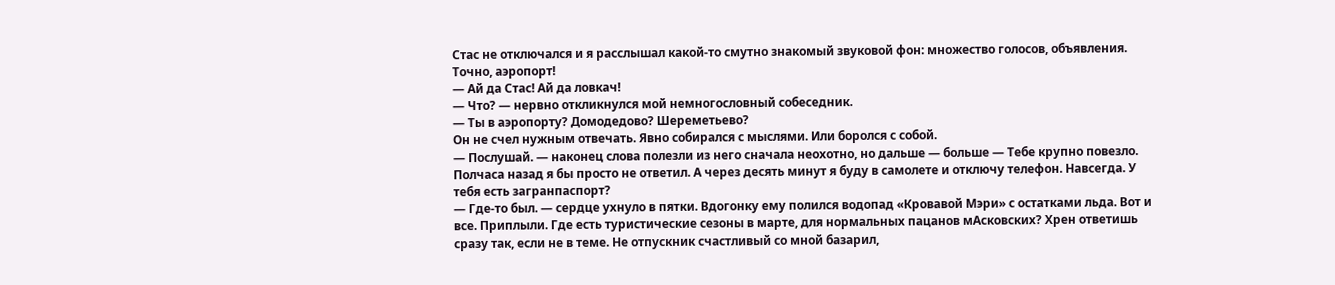Стас не отключался и я расслышал какой-то смутно знакомый звуковой фон: множество голосов, объявления. Точно, аэропорт!
— Ай да Стас! Ай да ловкач!
— Что? — нервно откликнулся мой немногословный собеседник.
— Ты в аэропорту? Домодедово? Шереметьево?
Он не счел нужным отвечать. Явно собирался с мыслями. Или боролся с собой.
— Послушай. — наконец слова полезли из него сначала неохотно, но дальше — больше — Тебе крупно повезло. Полчаса назад я бы просто не ответил. А через десять минут я буду в самолете и отключу телефон. Навсегда. У тебя есть загранпаспорт?
— Где-то был. — сердце ухнуло в пятки. Вдогонку ему полился водопад «Кровавой Мэри» с остатками льда. Вот и все. Приплыли. Где есть туристические сезоны в марте, для нормальных пацанов мАсковских? Хрен ответишь сразу так, если не в теме. Не отпускник счастливый со мной базарил,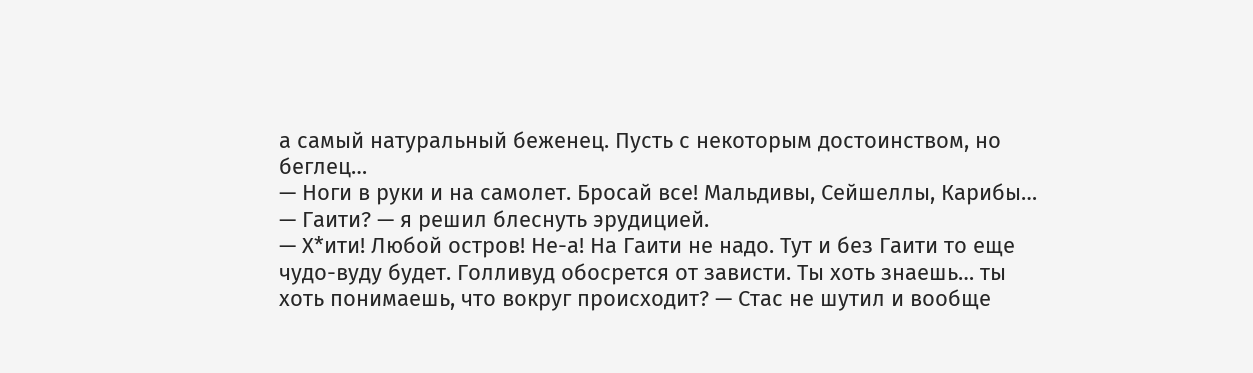а самый натуральный беженец. Пусть с некоторым достоинством, но беглец…
— Ноги в руки и на самолет. Бросай все! Мальдивы, Сейшеллы, Карибы…
— Гаити? — я решил блеснуть эрудицией.
— Х*ити! Любой остров! Не-а! На Гаити не надо. Тут и без Гаити то еще чудо-вуду будет. Голливуд обосрется от зависти. Ты хоть знаешь… ты хоть понимаешь, что вокруг происходит? — Стас не шутил и вообще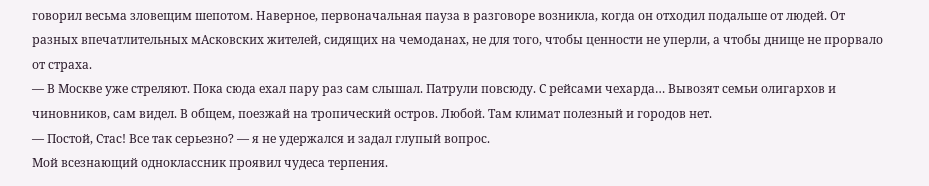говорил весьма зловещим шепотом. Наверное, первоначальная пауза в разговоре возникла, когда он отходил подальше от людей. От разных впечатлительных мАсковских жителей, сидящих на чемоданах, не для того, чтобы ценности не уперли, а чтобы днище не прорвало от страха.
— В Москве уже стреляют. Пока сюда ехал пару раз сам слышал. Патрули повсюду. С рейсами чехарда… Вывозят семьи олигархов и чиновников, сам видел. В общем, поезжай на тропический остров. Любой. Там климат полезный и городов нет.
— Постой, Стас! Все так серьезно? — я не удержался и задал глупый вопрос.
Мой всезнающий одноклассник проявил чудеса терпения.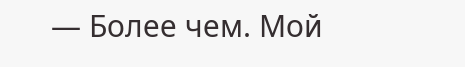— Более чем. Мой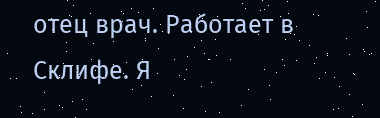отец врач. Работает в Склифе. Я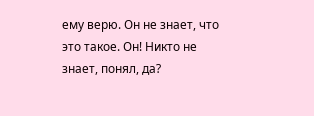ему верю. Он не знает, что это такое. Он! Никто не знает, понял, да?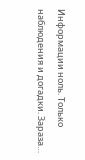Информации ноль. Только наблюдения и догадки. Зараза…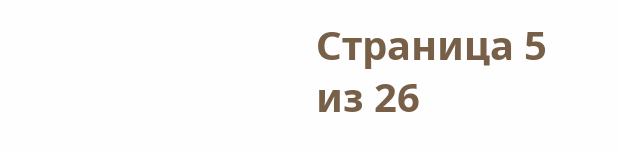Страница 5 из 26